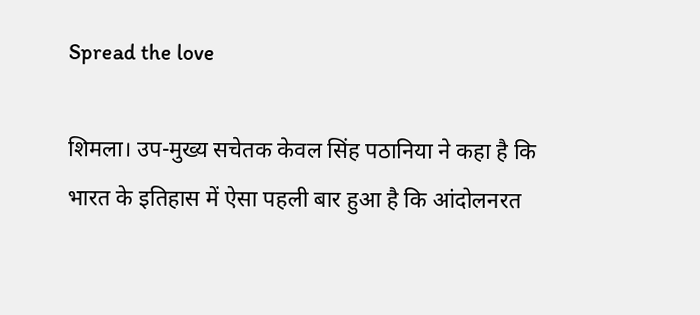Spread the love

शिमला। उप-मुख्य सचेतक केवल सिंह पठानिया ने कहा है कि भारत के इतिहास में ऐसा पहली बार हुआ है कि आंदोलनरत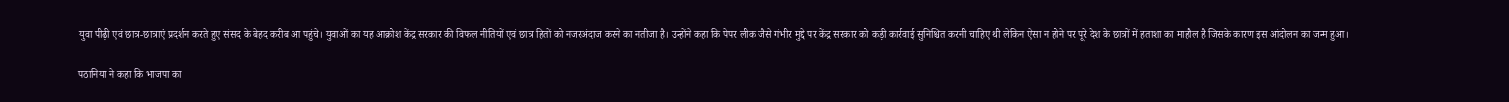युवा पीढ़ी एवं छात्र-छात्राएं प्रदर्शन करते हुए संसद के बेहद करीब आ पहुंचे। युवाओं का यह आक्रोश केंद्र सरकार की विफल नीतियों एवं छात्र हितों को नजरअंदाज करने का नतीजा है। उन्होंने कहा कि पेपर लीक जैसे गंभीर मुद्दे पर केंद्र सरकार को कड़ी कार्रवाई सुनिश्चित करनी चाहिए थी लेकिन ऐसा न होने पर पूरे देश के छात्रों में हताशा का माहौल है जिसके कारण इस आंदोलन का जन्म हुआ।

पठानिया ने कहा कि भाजपा का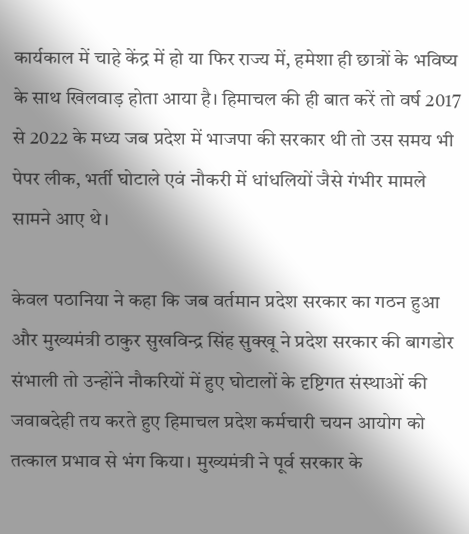कार्यकाल में चाहे केंद्र में हो या फिर राज्य में, हमेशा ही छात्रों के भविष्य के साथ खिलवाड़ होता आया है। हिमाचल की ही बात करें तो वर्ष 2017 से 2022 के मध्य जब प्रदेश में भाजपा की सरकार थी तो उस समय भी पेपर लीक, भर्ती घोटाले एवं नौकरी में धांधलियों जैसे गंभीर मामले सामने आए थे।

केवल पठानिया ने कहा कि जब वर्तमान प्रदेश सरकार का गठन हुआ और मुख्यमंत्री ठाकुर सुखविन्द्र सिंह सुक्खू ने प्रदेश सरकार की बागडोर संभाली तो उन्होंने नौकरियों में हुए घोटालों के दृष्टिगत संस्थाओं की जवाबदेही तय करते हुए हिमाचल प्रदेश कर्मचारी चयन आयोग को तत्काल प्रभाव से भंग किया। मुख्यमंत्री ने पूर्व सरकार के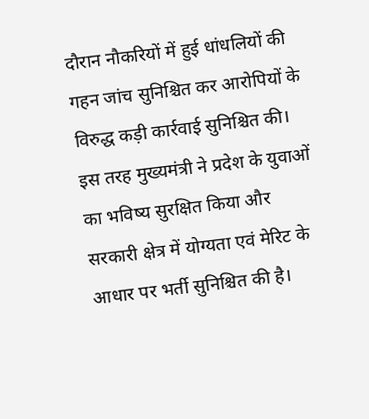दौरान नौकरियों में हुई धांधलियों की गहन जांच सुनिश्चित कर आरोपियों के विरुद्ध कड़ी कार्रवाई सुनिश्चित की। इस तरह मुख्यमंत्री ने प्रदेश के युवाओं का भविष्य सुरक्षित किया और सरकारी क्षेत्र में योग्यता एवं मेरिट के आधार पर भर्ती सुनिश्चित की है।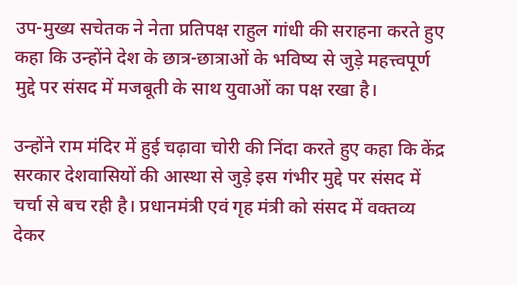उप-मुख्य सचेतक ने नेता प्रतिपक्ष राहुल गांधी की सराहना करते हुए कहा कि उन्होंने देश के छात्र-छात्राओं के भविष्य से जुड़े महत्त्वपूर्ण मुद्दे पर संसद में मजबूती के साथ युवाओं का पक्ष रखा है।

उन्होंने राम मंदिर में हुई चढ़ावा चोरी की निंदा करते हुए कहा कि केंद्र सरकार देशवासियों की आस्था से जुड़े इस गंभीर मुद्दे पर संसद में चर्चा से बच रही है। प्रधानमंत्री एवं गृह मंत्री को संसद में वक्तव्य देकर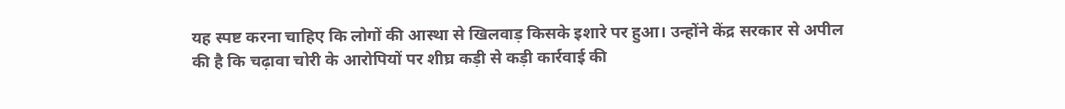यह स्पष्ट करना चाहिए कि लोगों की आस्था से खिलवाड़ किसके इशारे पर हुआ। उन्होंने केंद्र सरकार से अपील की है कि चढ़ावा चोरी के आरोपियों पर शीघ्र कड़ी से कड़ी कार्रवाई की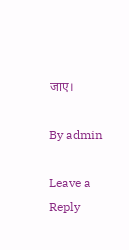जाए।

By admin

Leave a Reply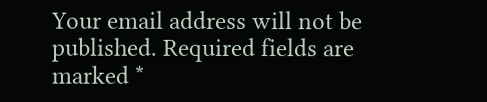Your email address will not be published. Required fields are marked *